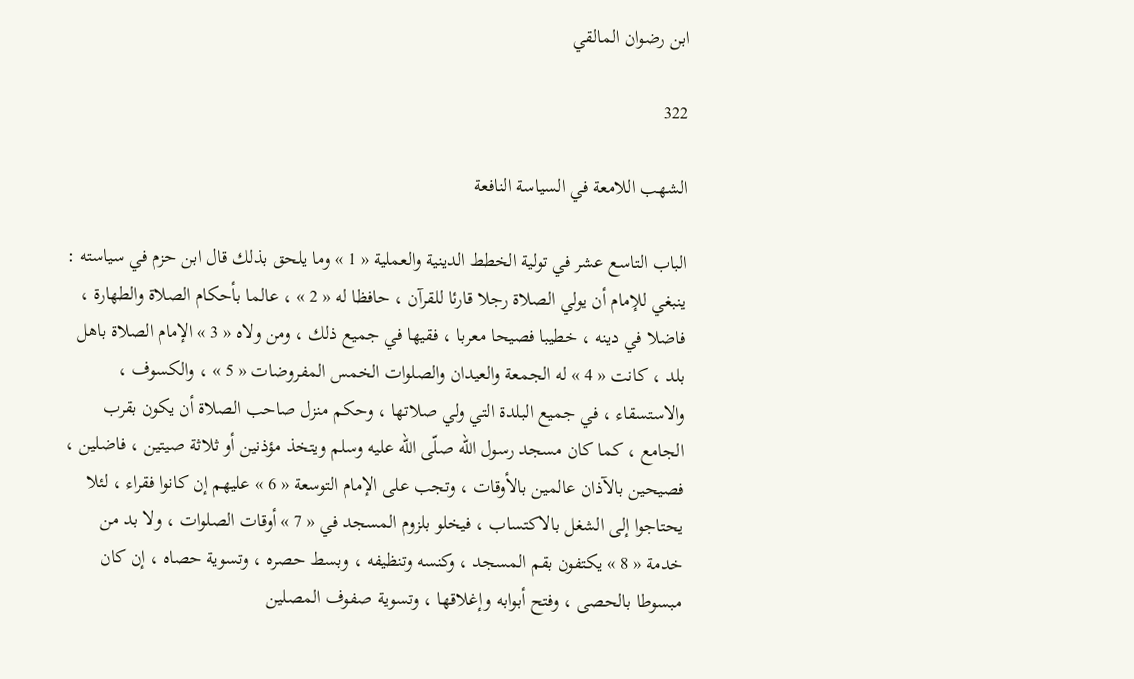ابن رضوان المالقي

322

الشهب اللامعة في السياسة النافعة

الباب التاسع عشر في تولية الخطط الدينية والعملية « 1 » وما يلحق بذلك قال ابن حزم في سياسته : ينبغي للإمام أن يولي الصلاة رجلا قارئا للقرآن ، حافظا له « 2 » ، عالما بأحكام الصلاة والطهارة ، فاضلا في دينه ، خطيبا فصيحا معربا ، فقيها في جميع ذلك ، ومن ولاه « 3 » الإمام الصلاة باهل بلد ، كانت « 4 » له الجمعة والعيدان والصلوات الخمس المفروضات « 5 » ، والكسوف ، والاستسقاء ، في جميع البلدة التي ولي صلاتها ، وحكم منزل صاحب الصلاة أن يكون بقرب الجامع ، كما كان مسجد رسول اللّه صلّى اللّه عليه وسلم ويتخذ مؤذنين أو ثلاثة صيتين ، فاضلين ، فصيحين بالآذان عالمين بالأوقات ، وتجب على الإمام التوسعة « 6 » عليهم إن كانوا فقراء ، لئلا يحتاجوا إلى الشغل بالاكتساب ، فيخلو بلزوم المسجد في « 7 » أوقات الصلوات ، ولا بد من خدمة « 8 » يكتفون بقم المسجد ، وكنسه وتنظيفه ، وبسط حصره ، وتسوية حصاه ، إن كان مبسوطا بالحصى ، وفتح أبوابه وإغلاقها ، وتسوية صفوف المصلين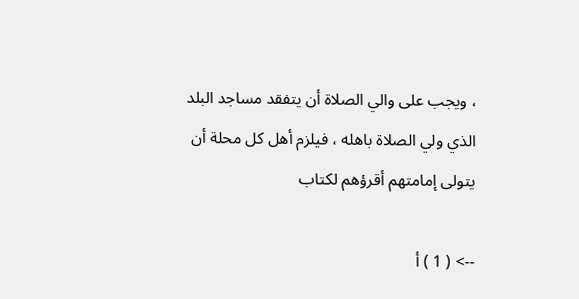، ويجب على والي الصلاة أن يتفقد مساجد البلد الذي ولي الصلاة باهله ، فيلزم أهل كل محلة أن يتولى إمامتهم أقرؤهم لكتاب

--> ( 1 ) أ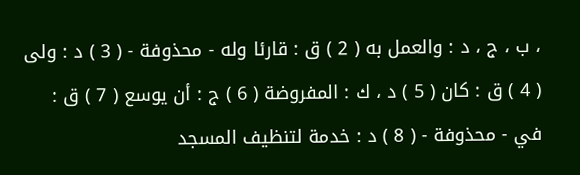، ب ، ج ، د : والعمل به ( 2 ) ق : قارئا وله - محذوفة - ( 3 ) د : ولى ( 4 ) ق : كان ( 5 ) د ، ك : المفروضة ( 6 ) ج : أن يوسع ( 7 ) ق : في - محذوفة - ( 8 ) د : خدمة لتنظيف المسجد